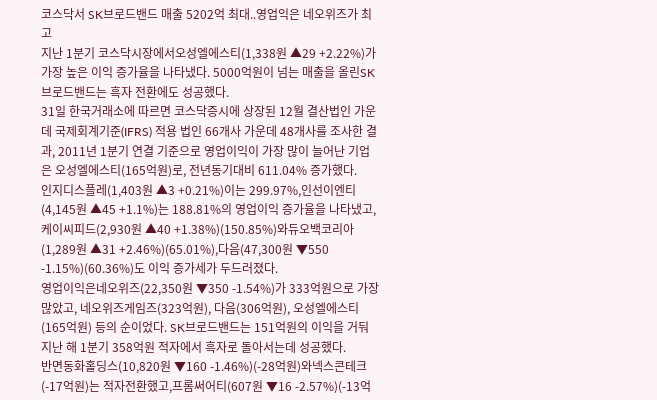코스닥서 SK브로드밴드 매출 5202억 최대..영업익은 네오위즈가 최고
지난 1분기 코스닥시장에서오성엘에스티(1,338원 ▲29 +2.22%)가 가장 높은 이익 증가율을 나타냈다. 5000억원이 넘는 매출을 올린SK브로드밴드는 흑자 전환에도 성공했다.
31일 한국거래소에 따르면 코스닥증시에 상장된 12월 결산법인 가운데 국제회계기준(IFRS) 적용 법인 66개사 가운데 48개사를 조사한 결과, 2011년 1분기 연결 기준으로 영업이익이 가장 많이 늘어난 기업은 오성엘에스티(165억원)로, 전년동기대비 611.04% 증가했다.
인지디스플레(1,403원 ▲3 +0.21%)이는 299.97%,인선이엔티(4,145원 ▲45 +1.1%)는 188.81%의 영업이익 증가율을 나타냈고,케이씨피드(2,930원 ▲40 +1.38%)(150.85%)와듀오백코리아(1,289원 ▲31 +2.46%)(65.01%),다음(47,300원 ▼550 -1.15%)(60.36%)도 이익 증가세가 두드러졌다.
영업이익은네오위즈(22,350원 ▼350 -1.54%)가 333억원으로 가장 많았고, 네오위즈게임즈(323억원), 다음(306억원), 오성엘에스티(165억원) 등의 순이었다. SK브로드밴드는 151억원의 이익을 거둬 지난 해 1분기 358억원 적자에서 흑자로 돌아서는데 성공했다.
반면동화홀딩스(10,820원 ▼160 -1.46%)(-28억원)와넥스콘테크(-17억원)는 적자전환했고,프롬써어티(607원 ▼16 -2.57%)(-13억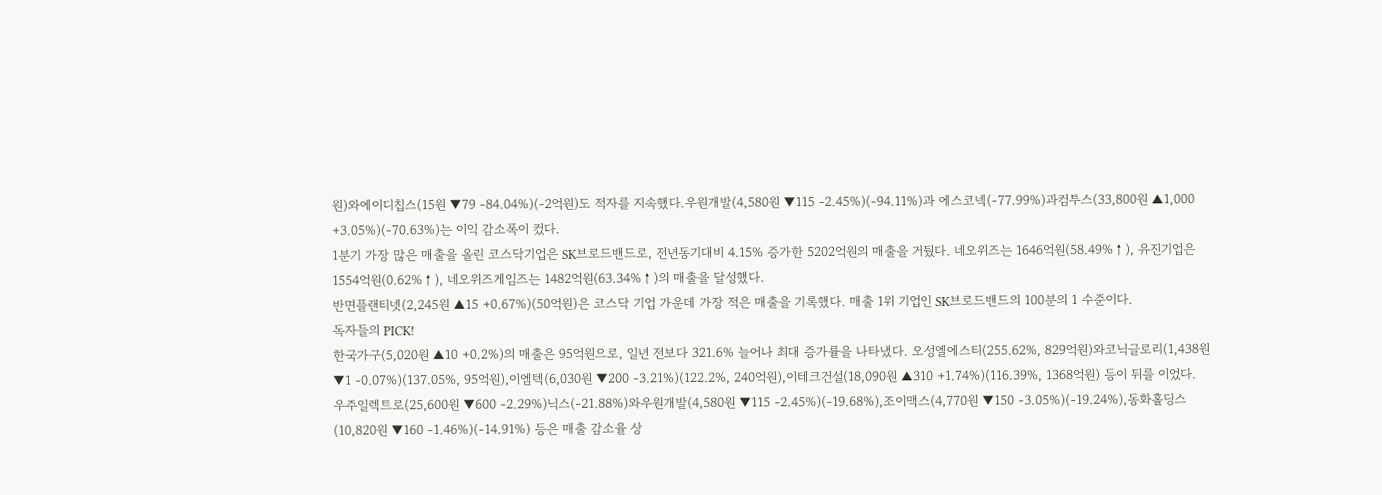원)와에이디칩스(15원 ▼79 -84.04%)(-2억원)도 적자를 지속했다.우원개발(4,580원 ▼115 -2.45%)(-94.11%)과 에스코넥(-77.99%)과컴투스(33,800원 ▲1,000 +3.05%)(-70.63%)는 이익 감소폭이 컸다.
1분기 가장 많은 매출을 올린 코스닥기업은 SK브로드밴드로, 전년동기대비 4.15% 증가한 5202억원의 매출을 거뒀다. 네오위즈는 1646억원(58.49%↑), 유진기업은 1554억원(0.62%↑), 네오위즈게임즈는 1482억원(63.34%↑)의 매출을 달성했다.
반면플랜티넷(2,245원 ▲15 +0.67%)(50억원)은 코스닥 기업 가운데 가장 적은 매출을 기록했다. 매출 1위 기업인 SK브로드밴드의 100분의 1 수준이다.
독자들의 PICK!
한국가구(5,020원 ▲10 +0.2%)의 매출은 95억원으로, 일년 전보다 321.6% 늘어나 최대 증가률을 나타냈다. 오성엘에스티(255.62%, 829억원)와코닉글로리(1,438원 ▼1 -0.07%)(137.05%, 95억원),이엠텍(6,030원 ▼200 -3.21%)(122.2%, 240억원),이테크건설(18,090원 ▲310 +1.74%)(116.39%, 1368억원) 등이 뒤를 이었다.
우주일렉트로(25,600원 ▼600 -2.29%)닉스(-21.88%)와우원개발(4,580원 ▼115 -2.45%)(-19.68%),조이맥스(4,770원 ▼150 -3.05%)(-19.24%),동화홀딩스(10,820원 ▼160 -1.46%)(-14.91%) 등은 매출 감소율 상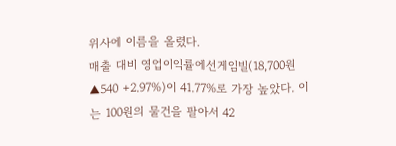위사에 이름을 올렸다.
매출 대비 영업이익률에선게임빌(18,700원 ▲540 +2.97%)이 41.77%로 가장 높았다. 이는 100원의 물건을 팔아서 42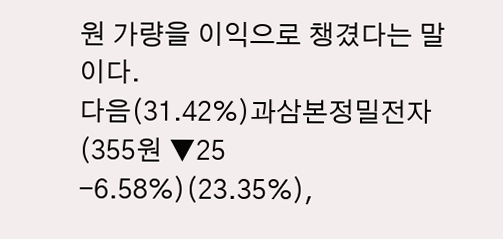원 가량을 이익으로 챙겼다는 말이다.
다음(31.42%)과삼본정밀전자(355원 ▼25 -6.58%)(23.35%),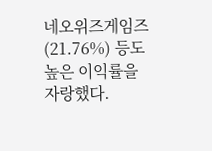네오위즈게임즈(21.76%) 등도 높은 이익률을 자랑했다.